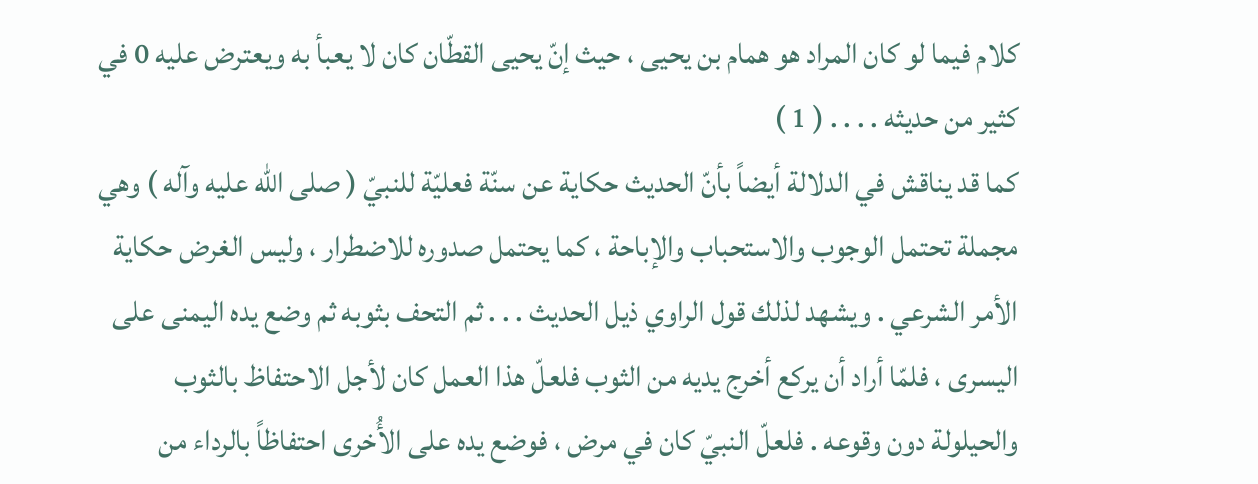كلام فيما لو كان المراد هو همام بن يحيى ، حيث إنّ يحيى القطّان كان لا يعبأ به ويعترض عليه 0 في كثير من حديثه . . . . ( 1 )
كما قد يناقش في الدلالة أيضاً بأنّ الحديث حكاية عن سنّة فعليّة للنبيّ ( صلى الله عليه وآله ) وهي مجملة تحتمل الوجوب والاستحباب والإباحة ، كما يحتمل صدوره للاضطرار ، وليس الغرض حكاية الأمر الشرعي . ويشهد لذلك قول الراوي ذيل الحديث . . . ثم التحف بثوبه ثم وضع يده اليمنى على اليسرى ، فلمّا أراد أن يركع أخرج يديه من الثوب فلعلّ هذا العمل كان لأجل الاحتفاظ بالثوب والحيلولة دون وقوعه . فلعلّ النبيّ كان في مرض ، فوضع يده على الأُخرى احتفاظاً بالرداء من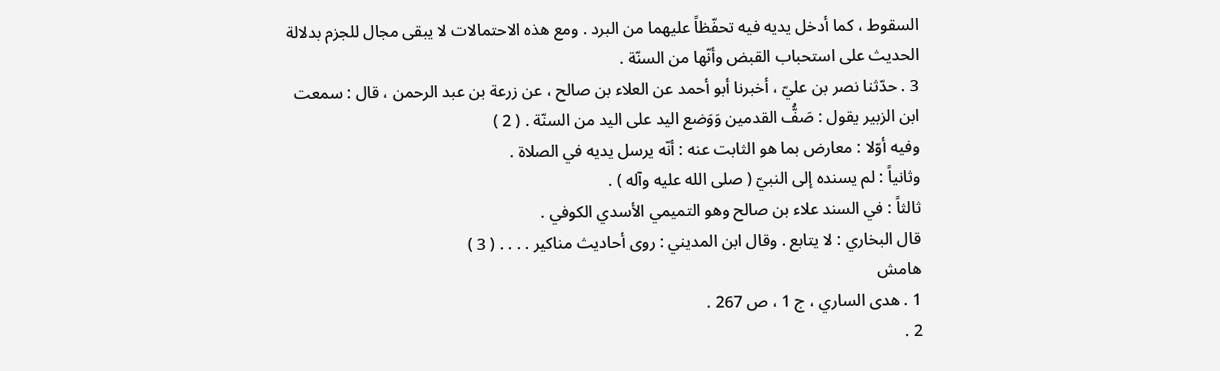السقوط ، كما أدخل يديه فيه تحفّظاً عليهما من البرد . ومع هذه الاحتمالات لا يبقى مجال للجزم بدلالة الحديث على استحباب القبض وأنّها من السنّة .
3 . حدّثنا نصر بن عليّ ، أخبرنا أبو أحمد عن العلاء بن صالح ، عن زرعة بن عبد الرحمن ، قال : سمعت ابن الزبير يقول : صَفُّ القدمين وَوَضع اليد على اليد من السنّة . ( 2 )
وفيه أوّلا : معارض بما هو الثابت عنه : أنّه يرسل يديه في الصلاة .
وثانياً : لم يسنده إلى النبيّ ( صلى الله عليه وآله ) .
ثالثاً : في السند علاء بن صالح وهو التميمي الأسدي الكوفي .
قال البخاري : لا يتابع . وقال ابن المديني : روى أحاديث مناكير . . . . ( 3 )
هامش
1 . هدى الساري ، ج 1 ، ص 267 .
2 .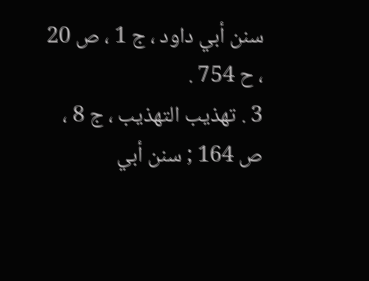سنن أبي داود ، ج 1 ، ص 20 ، ح 754 .
3 . تهذيب التهذيب ، ج 8 ، ص 164 ; سنن أبي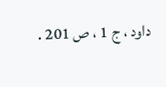داود ، ج 1 ، ص 201 .